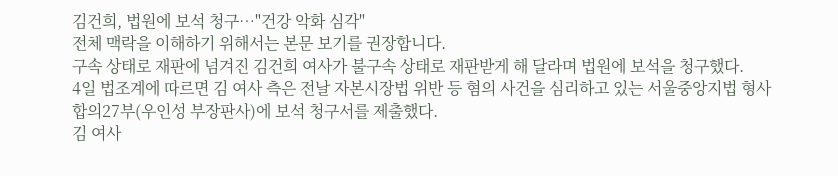김건희, 법원에 보석 청구…"건강 악화 심각"
전체 맥락을 이해하기 위해서는 본문 보기를 권장합니다.
구속 상태로 재판에 넘겨진 김건희 여사가 불구속 상태로 재판받게 해 달라며 법원에 보석을 청구했다.
4일 법조계에 따르면 김 여사 측은 전날 자본시장법 위반 등 혐의 사건을 심리하고 있는 서울중앙지법 형사합의27부(우인성 부장판사)에 보석 청구서를 제출했다.
김 여사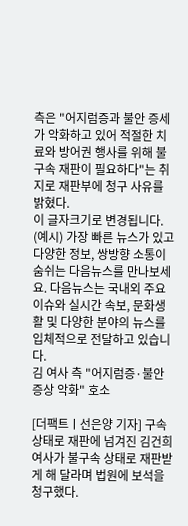측은 "어지럼증과 불안 증세가 악화하고 있어 적절한 치료와 방어권 행사를 위해 불구속 재판이 필요하다"는 취지로 재판부에 청구 사유를 밝혔다.
이 글자크기로 변경됩니다.
(예시) 가장 빠른 뉴스가 있고 다양한 정보, 쌍방향 소통이 숨쉬는 다음뉴스를 만나보세요. 다음뉴스는 국내외 주요이슈와 실시간 속보, 문화생활 및 다양한 분야의 뉴스를 입체적으로 전달하고 있습니다.
김 여사 측 "어지럼증·불안증상 악화" 호소

[더팩트ㅣ선은양 기자] 구속 상태로 재판에 넘겨진 김건희 여사가 불구속 상태로 재판받게 해 달라며 법원에 보석을 청구했다.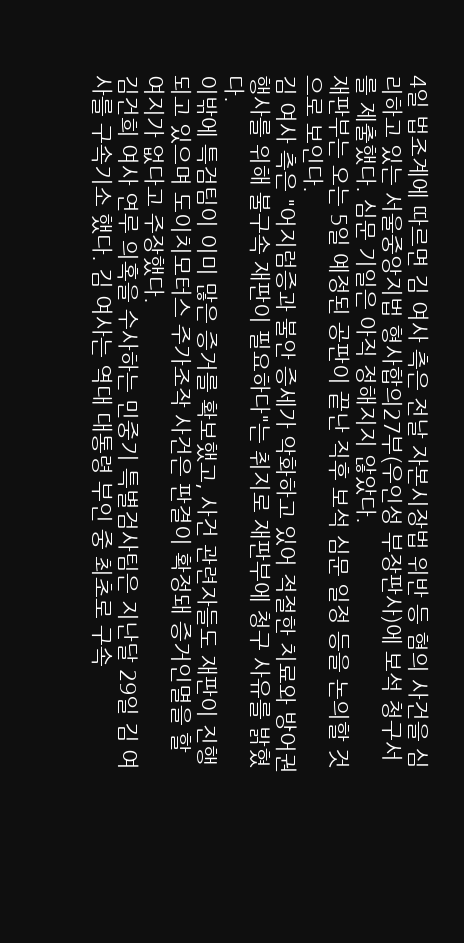4일 법조계에 따르면 김 여사 측은 전날 자본시장법 위반 등 혐의 사건을 심리하고 있는 서울중앙지법 형사합의27부(우인성 부장판사)에 보석 청구서를 제출했다. 심문 기일은 아직 정해지지 않았다.
재판부는 오는 5일 예정된 공판이 끝난 직후 보석 심문 일정 등을 논의할 것으로 보인다.
김 여사 측은 "어지럼증과 불안 증세가 악화하고 있어 적절한 치료와 방어권 행사를 위해 불구속 재판이 필요하다"는 취지로 재판부에 청구 사유를 밝혔다.
이밖에 특검팀이 이미 많은 증거를 확보했고, 사건 관련자들도 재판이 진행되고 있으며 도이치모터스 주가조작 사건은 판결이 확정돼 증거인멸을 할 여지가 없다고 주장했다.
김건희 여사 연루 의혹을 수사하는 민중기 특별검사팀은 지난달 29일 김 여사를 구속기소 했다. 김 여사는 역대 대통령 부인 중 최초로 구속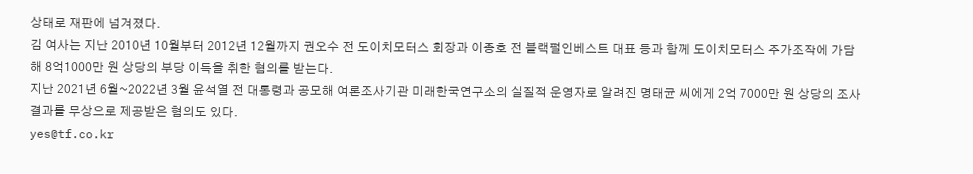상태로 재판에 넘겨졌다.
김 여사는 지난 2010년 10월부터 2012년 12월까지 권오수 전 도이치모터스 회장과 이종호 전 블랙펄인베스트 대표 등과 함께 도이치모터스 주가조작에 가담해 8억1000만 원 상당의 부당 이득을 취한 혐의를 받는다.
지난 2021년 6월~2022년 3월 윤석열 전 대통령과 공모해 여론조사기관 미래한국연구소의 실질적 운영자로 알려진 명태균 씨에게 2억 7000만 원 상당의 조사 결과를 무상으로 제공받은 혐의도 있다.
yes@tf.co.kr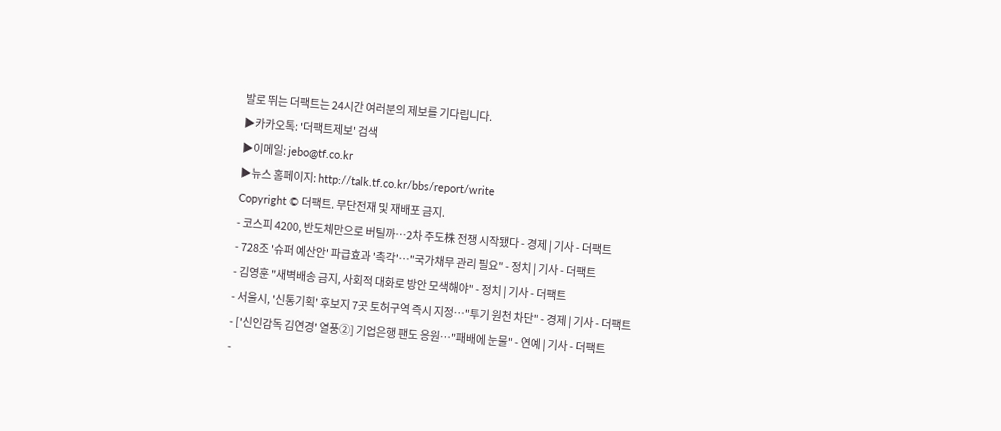발로 뛰는 더팩트는 24시간 여러분의 제보를 기다립니다.
▶카카오톡: '더팩트제보' 검색
▶이메일: jebo@tf.co.kr
▶뉴스 홈페이지: http://talk.tf.co.kr/bbs/report/write
Copyright © 더팩트. 무단전재 및 재배포 금지.
- 코스피 4200, 반도체만으로 버틸까…2차 주도株 전쟁 시작됐다 - 경제 | 기사 - 더팩트
- 728조 '슈퍼 예산안' 파급효과 '촉각'…"국가채무 관리 필요" - 정치 | 기사 - 더팩트
- 김영훈 "새벽배송 금지, 사회적 대화로 방안 모색해야" - 정치 | 기사 - 더팩트
- 서울시, '신통기획' 후보지 7곳 토허구역 즉시 지정…"투기 원천 차단" - 경제 | 기사 - 더팩트
- ['신인감독 김연경' 열풍②] 기업은행 팬도 응원…"패배에 눈물" - 연예 | 기사 - 더팩트
-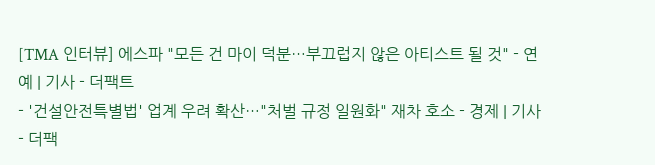[TMA 인터뷰] 에스파 "모든 건 마이 덕분…부끄럽지 않은 아티스트 될 것" - 연예 | 기사 - 더팩트
- '건설안전특별법' 업계 우려 확산…"처벌 규정 일원화" 재차 호소 - 경제 | 기사 - 더팩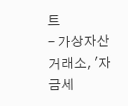트
- 가상자산 거래소, '자금세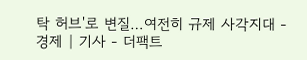탁 허브'로 변질…여전히 규제 사각지대 - 경제 | 기사 - 더팩트